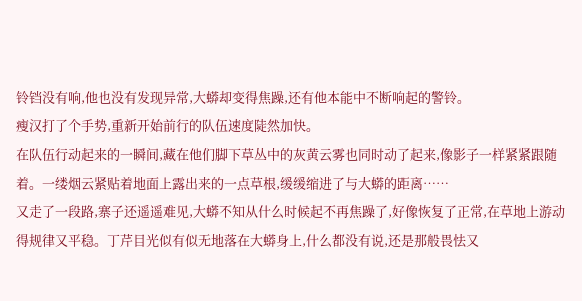铃铛没有响,他也没有发现异常,大蟒却变得焦躁,还有他本能中不断响起的警铃。
瘦汉打了个手势,重新开始前行的队伍速度陡然加快。
在队伍行动起来的一瞬间,藏在他们脚下草丛中的灰黄云雾也同时动了起来,像影子一样紧紧跟随着。一缕烟云紧贴着地面上露出来的一点草根,缓缓缩进了与大蟒的距离……
又走了一段路,寨子还遥遥难见,大蟒不知从什么时候起不再焦躁了,好像恢复了正常,在草地上游动得规律又平稳。丁芹目光似有似无地落在大蟒身上,什么都没有说,还是那般畏怯又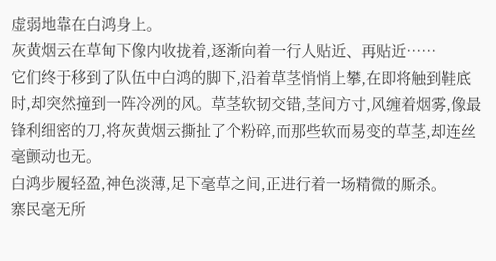虚弱地靠在白鸿身上。
灰黄烟云在草甸下像内收拢着,逐渐向着一行人贴近、再贴近……
它们终于移到了队伍中白鸿的脚下,沿着草茎悄悄上攀,在即将触到鞋底时,却突然撞到一阵冷冽的风。草茎软韧交错,茎间方寸,风缠着烟雾,像最锋利细密的刀,将灰黄烟云撕扯了个粉碎,而那些软而易变的草茎,却连丝毫颤动也无。
白鸿步履轻盈,神色淡薄,足下毫草之间,正进行着一场精微的厮杀。
寨民毫无所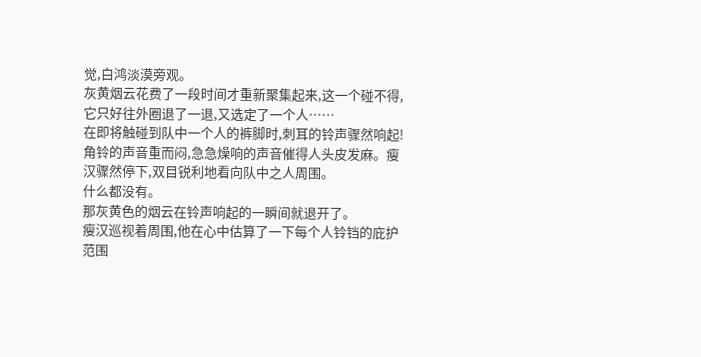觉,白鸿淡漠旁观。
灰黄烟云花费了一段时间才重新聚集起来,这一个碰不得,它只好往外圈退了一退,又选定了一个人……
在即将触碰到队中一个人的裤脚时,刺耳的铃声骤然响起!
角铃的声音重而闷,急急燥响的声音催得人头皮发麻。瘦汉骤然停下,双目锐利地看向队中之人周围。
什么都没有。
那灰黄色的烟云在铃声响起的一瞬间就退开了。
瘦汉巡视着周围,他在心中估算了一下每个人铃铛的庇护范围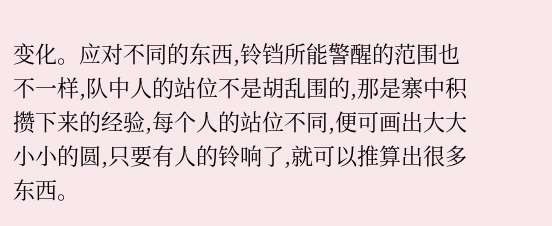变化。应对不同的东西,铃铛所能警醒的范围也不一样,队中人的站位不是胡乱围的,那是寨中积攒下来的经验,每个人的站位不同,便可画出大大小小的圆,只要有人的铃响了,就可以推算出很多东西。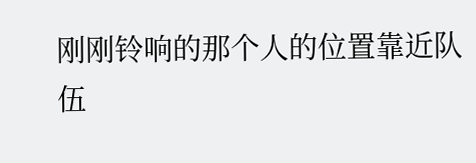刚刚铃响的那个人的位置靠近队伍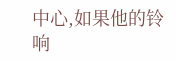中心,如果他的铃响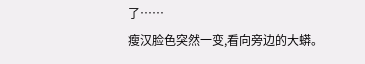了……
瘦汉脸色突然一变,看向旁边的大蟒。